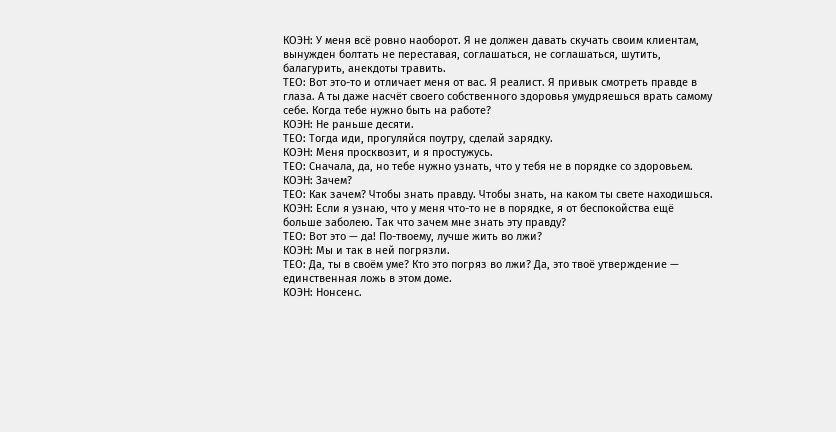КОЭН: У меня всё ровно наоборот. Я не должен давать скучать своим клиентам, вынужден болтать не переставая, соглашаться, не соглашаться, шутить, балагурить, анекдоты травить.
ТЕО: Вот это-то и отличает меня от вас. Я реалист. Я привык смотреть правде в глаза. А ты даже насчёт своего собственного здоровья умудряешься врать самому себе. Когда тебе нужно быть на работе?
КОЭН: Не раньше десяти.
ТЕО: Тогда иди, прогуляйся поутру, сделай зарядку.
КОЭН: Меня просквозит, и я простужусь.
ТЕО: Сначала, да, но тебе нужно узнать, что у тебя не в порядке со здоровьем.
КОЭН: Зачем?
ТЕО: Как зачем? Чтобы знать правду. Чтобы знать, на каком ты свете находишься.
КОЭН: Если я узнаю, что у меня что-то не в порядке, я от беспокойства ещё больше заболею. Так что зачем мне знать эту правду?
ТЕО: Вот это — да! По-твоему, лучше жить во лжи?
КОЭН: Мы и так в ней погрязли.
ТЕО: Да, ты в своём уме? Кто это погряз во лжи? Да, это твоё утверждение — единственная ложь в этом доме.
КОЭН: Нонсенс.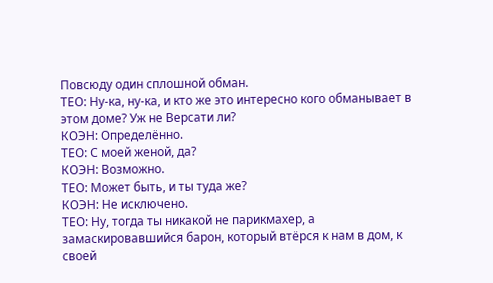Повсюду один сплошной обман.
ТЕО: Ну-ка, ну-ка, и кто же это интересно кого обманывает в этом доме? Уж не Версати ли?
КОЭН: Определённо.
ТЕО: С моей женой, да?
КОЭН: Возможно.
ТЕО: Может быть, и ты туда же?
КОЭН: Не исключено.
ТЕО: Ну, тогда ты никакой не парикмахер, а замаскировавшийся барон, который втёрся к нам в дом, к своей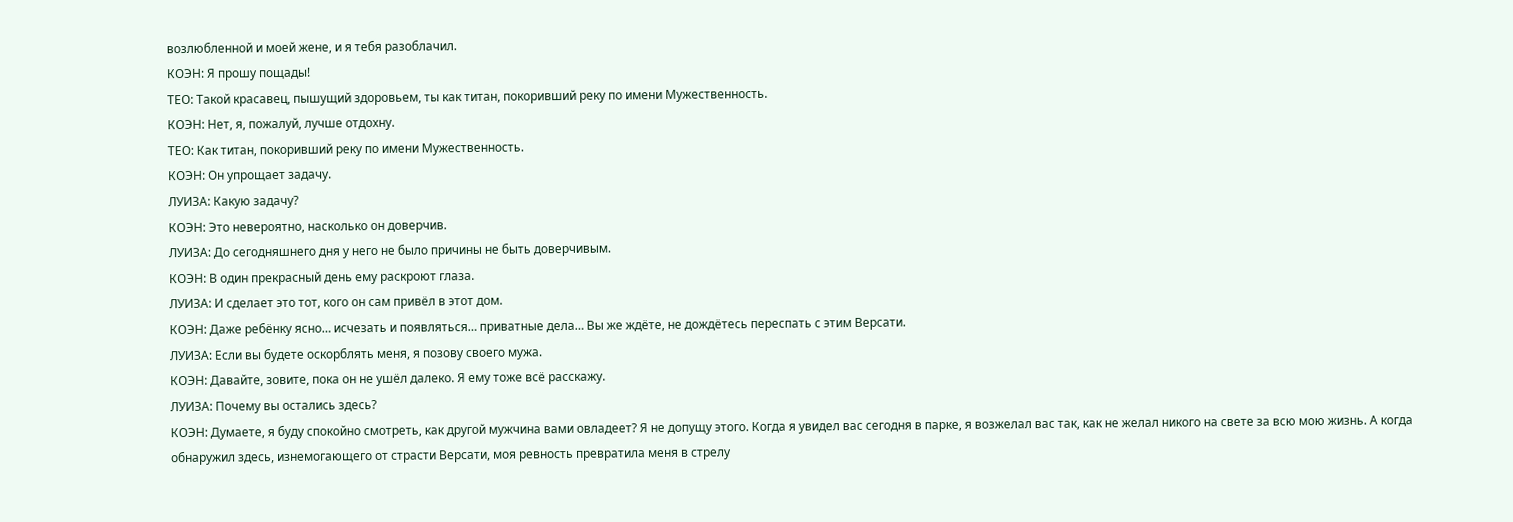возлюбленной и моей жене, и я тебя разоблачил.
КОЭН: Я прошу пощады!
ТЕО: Такой красавец, пышущий здоровьем, ты как титан, покоривший реку по имени Мужественность.
КОЭН: Нет, я, пожалуй, лучше отдохну.
ТЕО: Как титан, покоривший реку по имени Мужественность.
КОЭН: Он упрощает задачу.
ЛУИЗА: Какую задачу?
КОЭН: Это невероятно, насколько он доверчив.
ЛУИЗА: До сегодняшнего дня у него не было причины не быть доверчивым.
КОЭН: В один прекрасный день ему раскроют глаза.
ЛУИЗА: И сделает это тот, кого он сам привёл в этот дом.
КОЭН: Даже ребёнку ясно… исчезать и появляться… приватные дела… Вы же ждёте, не дождётесь переспать с этим Версати.
ЛУИЗА: Если вы будете оскорблять меня, я позову своего мужа.
КОЭН: Давайте, зовите, пока он не ушёл далеко. Я ему тоже всё расскажу.
ЛУИЗА: Почему вы остались здесь?
КОЭН: Думаете, я буду спокойно смотреть, как другой мужчина вами овладеет? Я не допущу этого. Когда я увидел вас сегодня в парке, я возжелал вас так, как не желал никого на свете за всю мою жизнь. А когда обнаружил здесь, изнемогающего от страсти Версати, моя ревность превратила меня в стрелу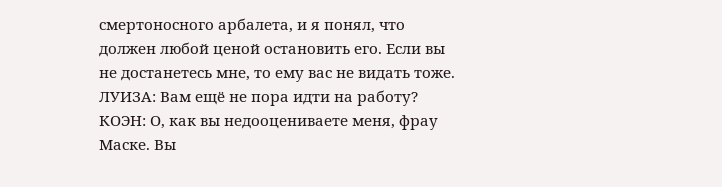смертоносного арбалета, и я понял, что должен любой ценой остановить его. Если вы не достанетесь мне, то ему вас не видать тоже.
ЛУИЗА: Вам ещё не пора идти на работу?
КОЭН: О, как вы недооцениваете меня, фрау Маске. Вы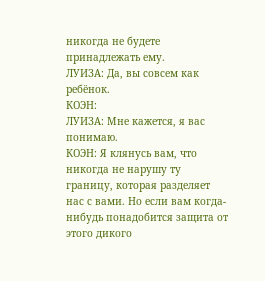никогда не будете принадлежать ему.
ЛУИЗА: Да, вы совсем как ребёнок.
КОЭН:
ЛУИЗА: Мне кажется, я вас понимаю.
КОЭН: Я клянусь вам, что никогда не нарушу ту границу, которая разделяет нас с вами. Но если вам когда-нибудь понадобится защита от этого дикого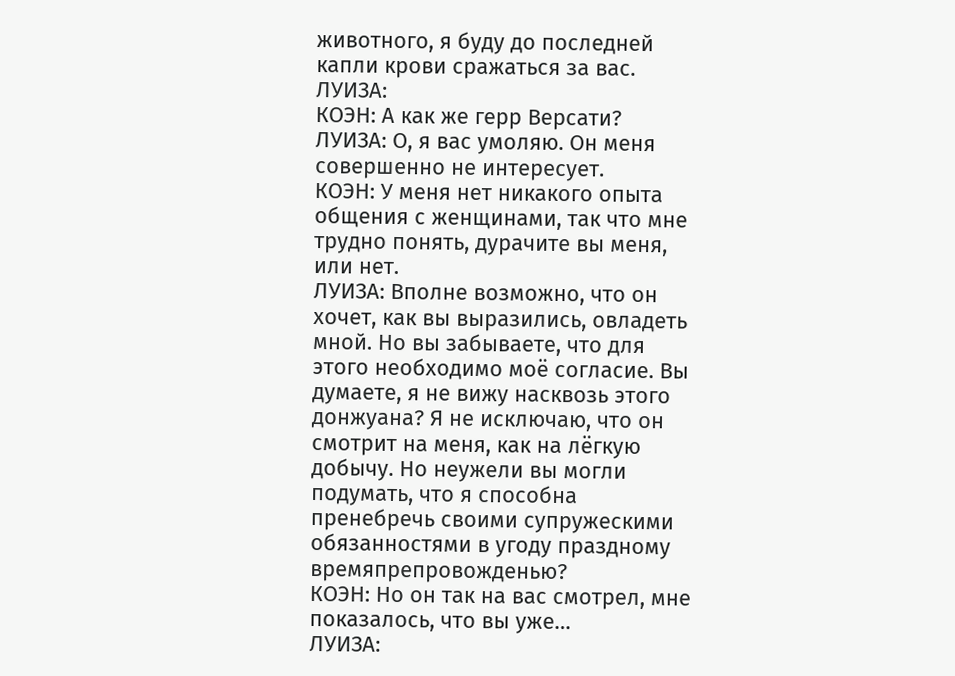животного, я буду до последней капли крови сражаться за вас.
ЛУИЗА:
КОЭН: А как же герр Версати?
ЛУИЗА: О, я вас умоляю. Он меня совершенно не интересует.
КОЭН: У меня нет никакого опыта общения с женщинами, так что мне трудно понять, дурачите вы меня, или нет.
ЛУИЗА: Вполне возможно, что он хочет, как вы выразились, овладеть мной. Но вы забываете, что для этого необходимо моё согласие. Вы думаете, я не вижу насквозь этого донжуана? Я не исключаю, что он смотрит на меня, как на лёгкую добычу. Но неужели вы могли подумать, что я способна пренебречь своими супружескими обязанностями в угоду праздному времяпрепровожденью?
КОЭН: Но он так на вас смотрел, мне показалось, что вы уже…
ЛУИЗА: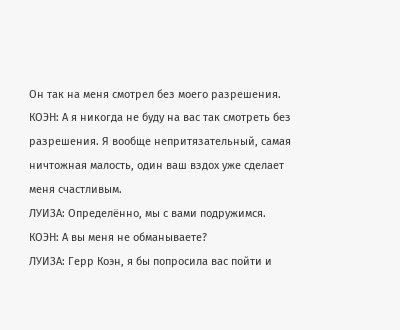Он так на меня смотрел без моего разрешения.
КОЭН: А я никогда не буду на вас так смотреть без разрешения. Я вообще непритязательный, самая ничтожная малость, один ваш вздох уже сделает меня счастливым.
ЛУИЗА: Определённо, мы с вами подружимся.
КОЭН: А вы меня не обманываете?
ЛУИЗА: Герр Коэн, я бы попросила вас пойти и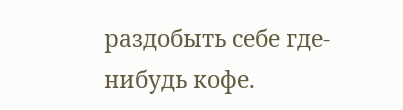раздобыть себе где-нибудь кофе.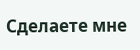Сделаете мне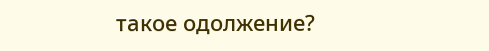такое одолжение?